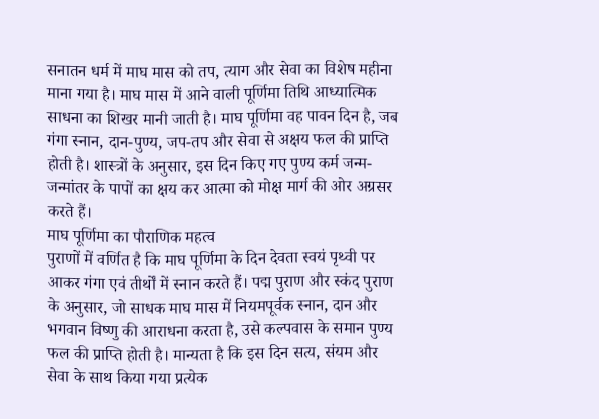सनातन धर्म में माघ मास को तप, त्याग और सेवा का विशेष महीना माना गया है। माघ मास में आने वाली पूर्णिमा तिथि आध्यात्मिक साधना का शिखर मानी जाती है। माघ पूर्णिमा वह पावन दिन है, जब गंगा स्नान, दान-पुण्य, जप-तप और सेवा से अक्षय फल की प्राप्ति होती है। शास्त्रों के अनुसार, इस दिन किए गए पुण्य कर्म जन्म-जन्मांतर के पापों का क्षय कर आत्मा को मोक्ष मार्ग की ओर अग्रसर करते हैं।
माघ पूर्णिमा का पौराणिक महत्व
पुराणों में वर्णित है कि माघ पूर्णिमा के दिन देवता स्वयं पृथ्वी पर आकर गंगा एवं तीर्थों में स्नान करते हैं। पद्म पुराण और स्कंद पुराण के अनुसार, जो साधक माघ मास में नियमपूर्वक स्नान, दान और भगवान विष्णु की आराधना करता है, उसे कल्पवास के समान पुण्य फल की प्राप्ति होती है। मान्यता है कि इस दिन सत्य, संयम और सेवा के साथ किया गया प्रत्येक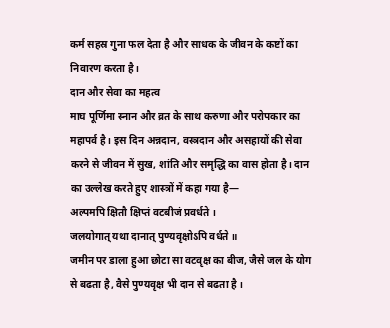कर्म सहस्र गुना फल देता है और साधक के जीवन के कष्टों का निवारण करता है।
दान और सेवा का महत्व
माघ पूर्णिमा स्नान और व्रत के साथ करुणा और परोपकार का महापर्व है। इस दिन अन्नदान, वस्त्रदान और असहायों की सेवा करने से जीवन में सुख, शांति और समृद्धि का वास होता है। दान का उल्लेख करते हुए शास्त्रों में कहा गया है—
अल्पमपि क्षितौ क्षिप्तं वटबीजं प्रवर्धते ।
जलयोगात् यथा दानात् पुण्यवृक्षोऽपि वर्धते ॥
जमीन पर डाला हुआ छोटा सा वटवृक्ष का बीज, जैसे जल के योग से बढता है, वैसे पुण्यवृक्ष भी दान से बढता है ।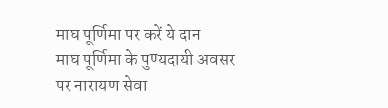माघ पूर्णिमा पर करें ये दान
माघ पूर्णिमा के पुण्यदायी अवसर पर नारायण सेवा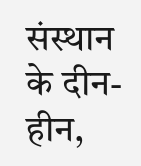संस्थान के दीन-हीन,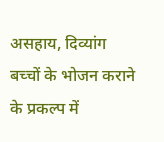असहाय, दिव्यांग बच्चों के भोजन कराने के प्रकल्प में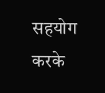सहयोग करके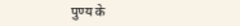पुण्य के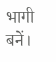भागी बनें।